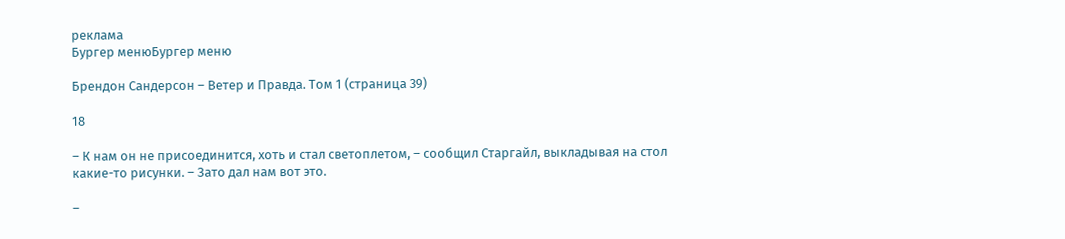реклама
Бургер менюБургер меню

Брендон Сандерсон – Ветер и Правда. Том 1 (страница 39)

18

– К нам он не присоединится, хоть и стал светоплетом, – сообщил Старгайл, выкладывая на стол какие-то рисунки. – Зато дал нам вот это.

–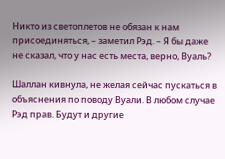Никто из светоплетов не обязан к нам присоединяться, – заметил Рэд. – Я бы даже не сказал, что у нас есть места, верно, Вуаль?

Шаллан кивнула, не желая сейчас пускаться в объяснения по поводу Вуали. В любом случае Рэд прав. Будут и другие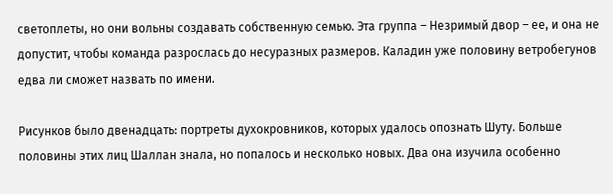светоплеты, но они вольны создавать собственную семью. Эта группа – Незримый двор – ее, и она не допустит, чтобы команда разрослась до несуразных размеров. Каладин уже половину ветробегунов едва ли сможет назвать по имени.

Рисунков было двенадцать: портреты духокровников, которых удалось опознать Шуту. Больше половины этих лиц Шаллан знала, но попалось и несколько новых. Два она изучила особенно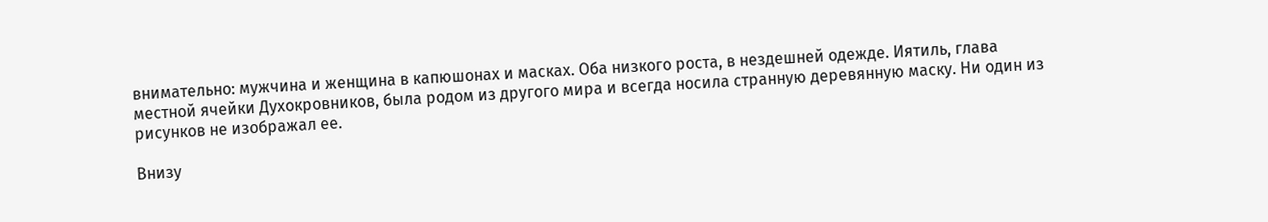внимательно: мужчина и женщина в капюшонах и масках. Оба низкого роста, в нездешней одежде. Иятиль, глава местной ячейки Духокровников, была родом из другого мира и всегда носила странную деревянную маску. Ни один из рисунков не изображал ее.

Внизу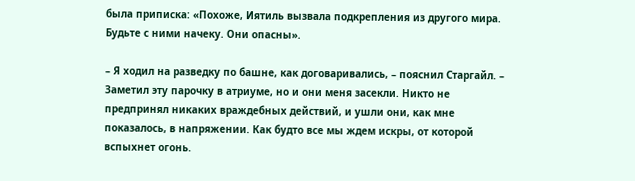была приписка: «Похоже, Иятиль вызвала подкрепления из другого мира. Будьте с ними начеку. Они опасны».

– Я ходил на разведку по башне, как договаривались, – пояснил Старгайл. – Заметил эту парочку в атриуме, но и они меня засекли. Никто не предпринял никаких враждебных действий, и ушли они, как мне показалось, в напряжении. Как будто все мы ждем искры, от которой вспыхнет огонь.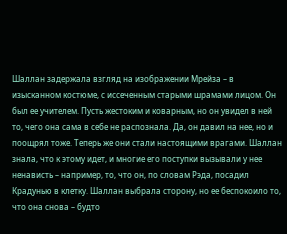Шаллан задержала взгляд на изображении Мрейза – в изысканном костюме, с иссеченным старыми шрамами лицом. Он был ее учителем. Пусть жестоким и коварным, но он увидел в ней то, чего она сама в себе не распознала. Да, он давил на нее, но и поощрял тоже. Теперь же они стали настоящими врагами. Шаллан знала, что к этому идет, и многие его поступки вызывали у нее ненависть – например, то, что он, по словам Рэда, посадил Крадунью в клетку. Шаллан выбрала сторону, но ее беспокоило то, что она снова – будто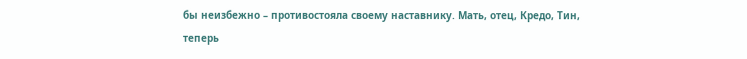бы неизбежно – противостояла своему наставнику. Мать, отец, Кредо, Тин, теперь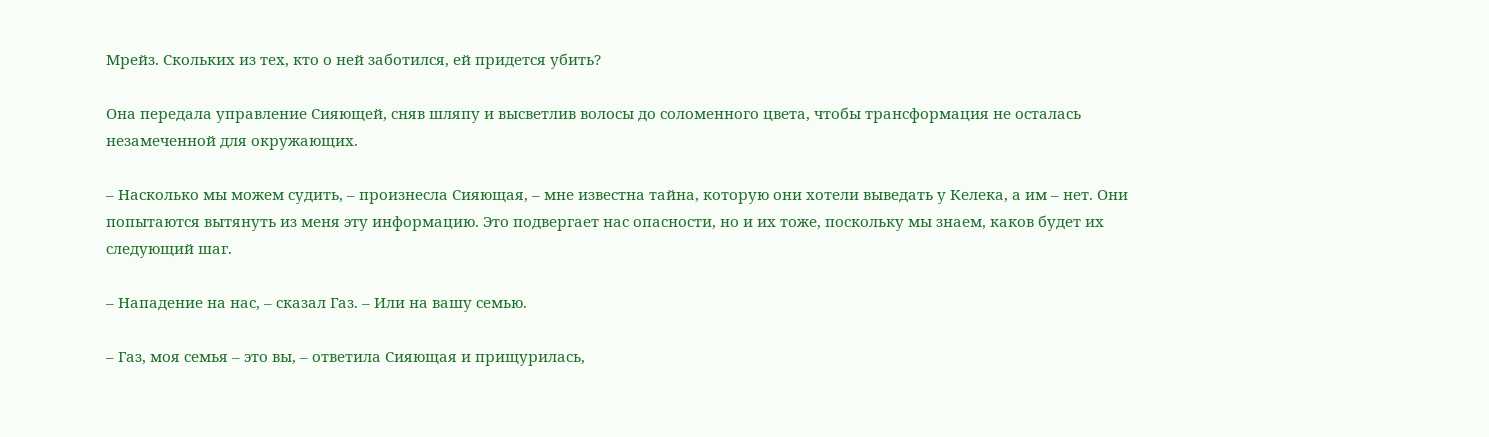Мрейз. Скольких из тех, кто о ней заботился, ей придется убить?

Она передала управление Сияющей, сняв шляпу и высветлив волосы до соломенного цвета, чтобы трансформация не осталась незамеченной для окружающих.

– Насколько мы можем судить, – произнесла Сияющая, – мне известна тайна, которую они хотели выведать у Келека, а им – нет. Они попытаются вытянуть из меня эту информацию. Это подвергает нас опасности, но и их тоже, поскольку мы знаем, каков будет их следующий шаг.

– Нападение на нас, – сказал Газ. – Или на вашу семью.

– Газ, моя семья – это вы, – ответила Сияющая и прищурилась,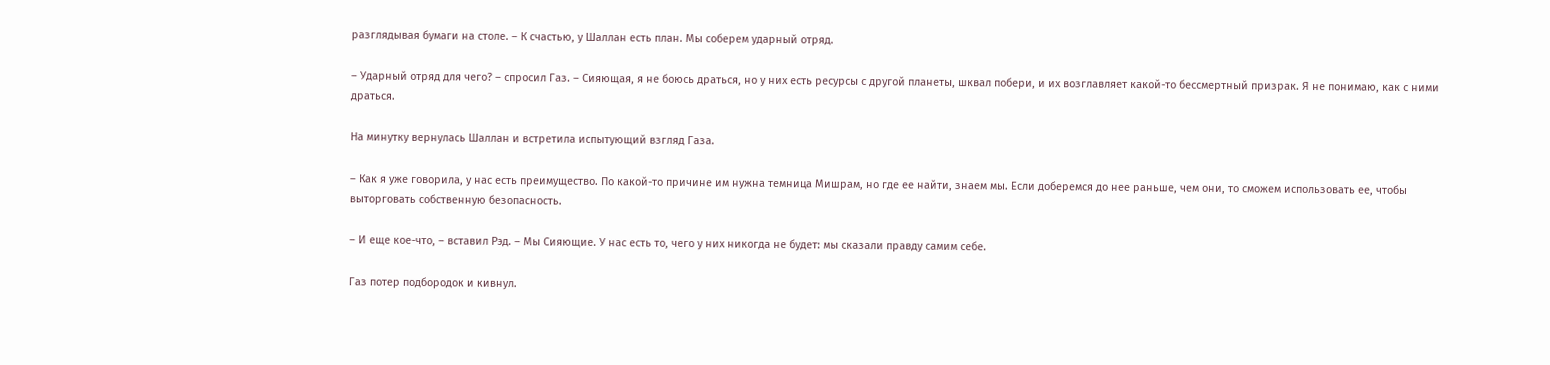разглядывая бумаги на столе. – К счастью, у Шаллан есть план. Мы соберем ударный отряд.

– Ударный отряд для чего? – спросил Газ. – Сияющая, я не боюсь драться, но у них есть ресурсы с другой планеты, шквал побери, и их возглавляет какой-то бессмертный призрак. Я не понимаю, как с ними драться.

На минутку вернулась Шаллан и встретила испытующий взгляд Газа.

– Как я уже говорила, у нас есть преимущество. По какой-то причине им нужна темница Мишрам, но где ее найти, знаем мы. Если доберемся до нее раньше, чем они, то сможем использовать ее, чтобы выторговать собственную безопасность.

– И еще кое-что, – вставил Рэд. – Мы Сияющие. У нас есть то, чего у них никогда не будет: мы сказали правду самим себе.

Газ потер подбородок и кивнул.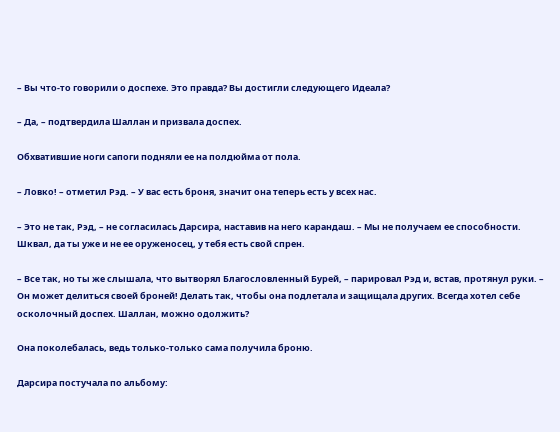– Вы что-то говорили о доспехе. Это правда? Вы достигли следующего Идеала?

– Да, – подтвердила Шаллан и призвала доспех.

Обхватившие ноги сапоги подняли ее на полдюйма от пола.

– Ловко! – отметил Рэд. – У вас есть броня, значит она теперь есть у всех нас.

– Это не так, Рэд, – не согласилась Дарсира, наставив на него карандаш. – Мы не получаем ее способности. Шквал, да ты уже и не ее оруженосец, у тебя есть свой спрен.

– Все так, но ты же слышала, что вытворял Благословленный Бурей, – парировал Рэд и, встав, протянул руки. – Он может делиться своей броней! Делать так, чтобы она подлетала и защищала других. Всегда хотел себе осколочный доспех. Шаллан, можно одолжить?

Она поколебалась, ведь только-только сама получила броню.

Дарсира постучала по альбому: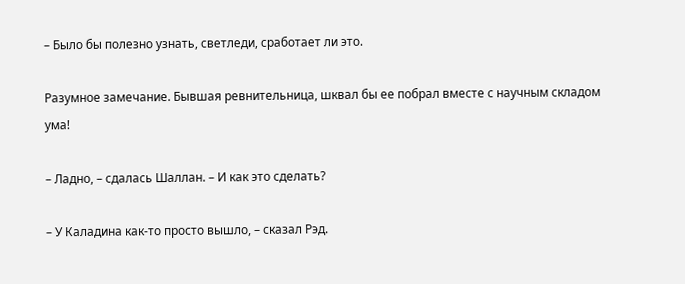– Было бы полезно узнать, светледи, сработает ли это.

Разумное замечание. Бывшая ревнительница, шквал бы ее побрал вместе с научным складом ума!

– Ладно, – сдалась Шаллан. – И как это сделать?

– У Каладина как-то просто вышло, – сказал Рэд.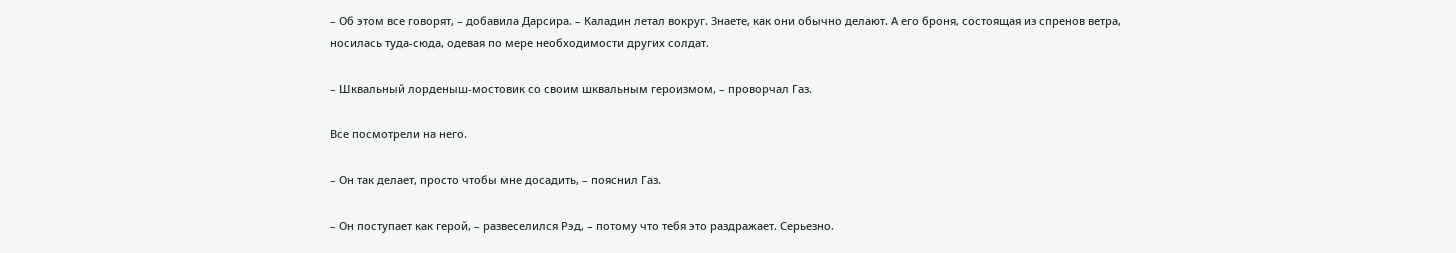– Об этом все говорят, – добавила Дарсира. – Каладин летал вокруг. Знаете, как они обычно делают. А его броня, состоящая из спренов ветра, носилась туда-сюда, одевая по мере необходимости других солдат.

– Шквальный лорденыш-мостовик со своим шквальным героизмом, – проворчал Газ.

Все посмотрели на него.

– Он так делает, просто чтобы мне досадить, – пояснил Газ.

– Он поступает как герой, – развеселился Рэд, – потому что тебя это раздражает. Серьезно.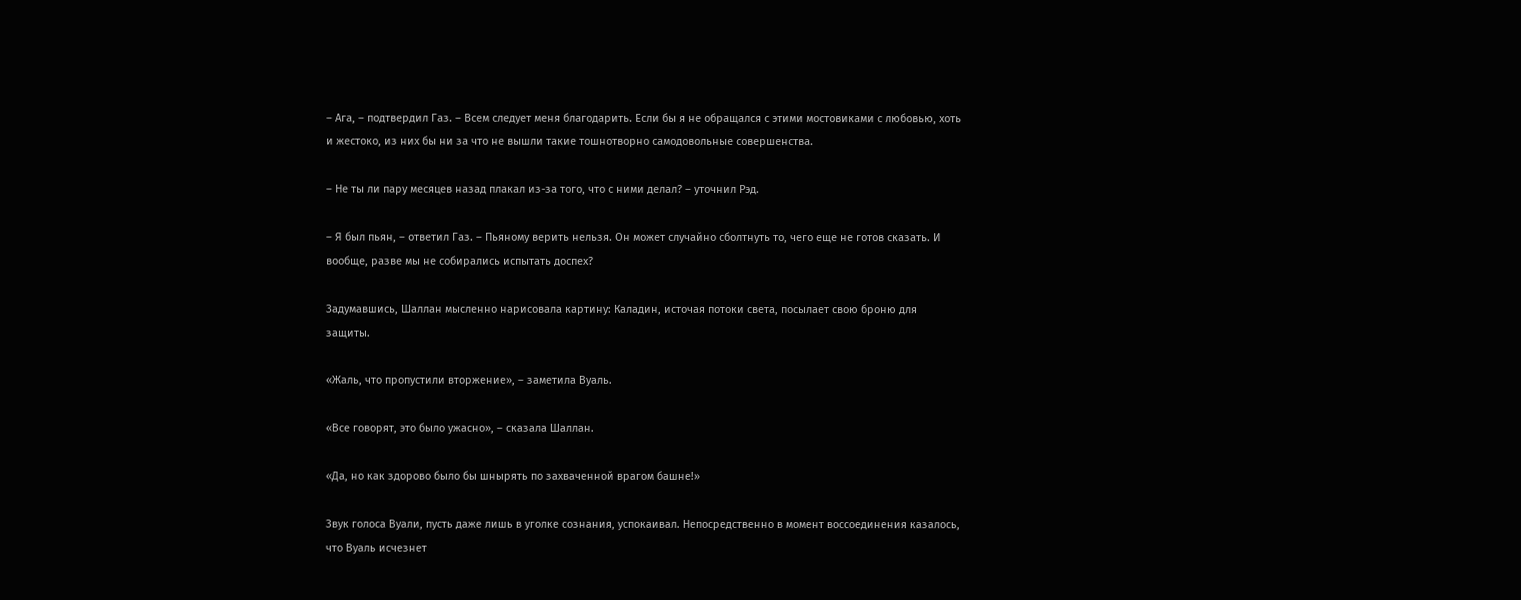– Ага, – подтвердил Газ. – Всем следует меня благодарить. Если бы я не обращался с этими мостовиками с любовью, хоть и жестоко, из них бы ни за что не вышли такие тошнотворно самодовольные совершенства.

– Не ты ли пару месяцев назад плакал из-за того, что с ними делал? – уточнил Рэд.

– Я был пьян, – ответил Газ. – Пьяному верить нельзя. Он может случайно сболтнуть то, чего еще не готов сказать. И вообще, разве мы не собирались испытать доспех?

Задумавшись, Шаллан мысленно нарисовала картину: Каладин, источая потоки света, посылает свою броню для защиты.

«Жаль, что пропустили вторжение», – заметила Вуаль.

«Все говорят, это было ужасно», – сказала Шаллан.

«Да, но как здорово было бы шнырять по захваченной врагом башне!»

Звук голоса Вуали, пусть даже лишь в уголке сознания, успокаивал. Непосредственно в момент воссоединения казалось, что Вуаль исчезнет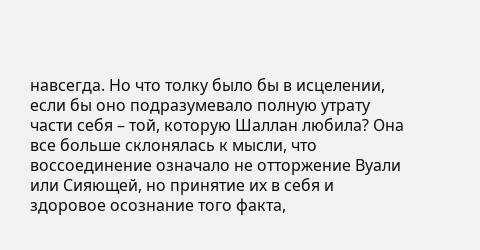навсегда. Но что толку было бы в исцелении, если бы оно подразумевало полную утрату части себя – той, которую Шаллан любила? Она все больше склонялась к мысли, что воссоединение означало не отторжение Вуали или Сияющей, но принятие их в себя и здоровое осознание того факта,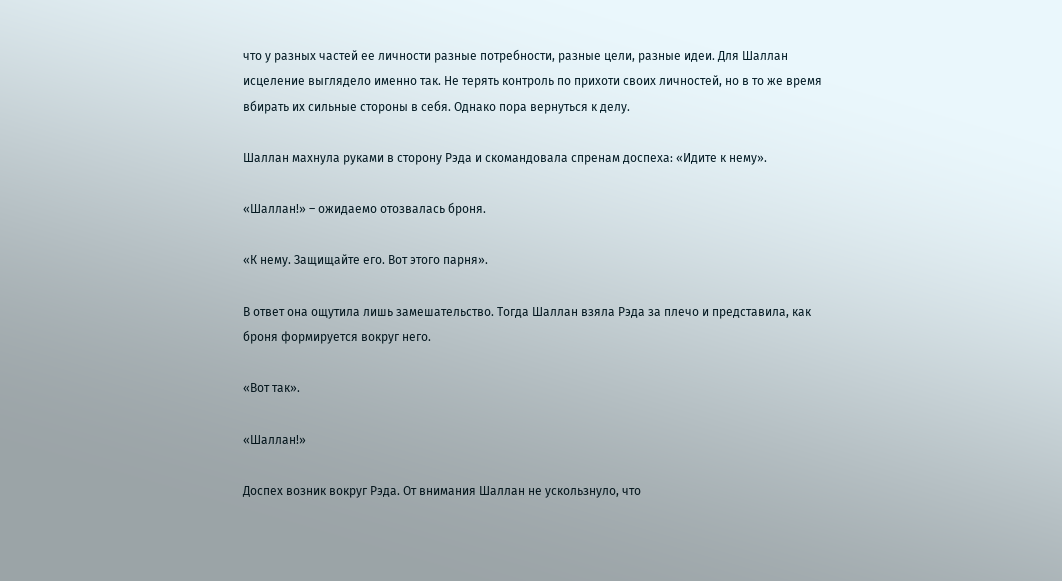что у разных частей ее личности разные потребности, разные цели, разные идеи. Для Шаллан исцеление выглядело именно так. Не терять контроль по прихоти своих личностей, но в то же время вбирать их сильные стороны в себя. Однако пора вернуться к делу.

Шаллан махнула руками в сторону Рэда и скомандовала спренам доспеха: «Идите к нему».

«Шаллан!» – ожидаемо отозвалась броня.

«К нему. Защищайте его. Вот этого парня».

В ответ она ощутила лишь замешательство. Тогда Шаллан взяла Рэда за плечо и представила, как броня формируется вокруг него.

«Вот так».

«Шаллан!»

Доспех возник вокруг Рэда. От внимания Шаллан не ускользнуло, что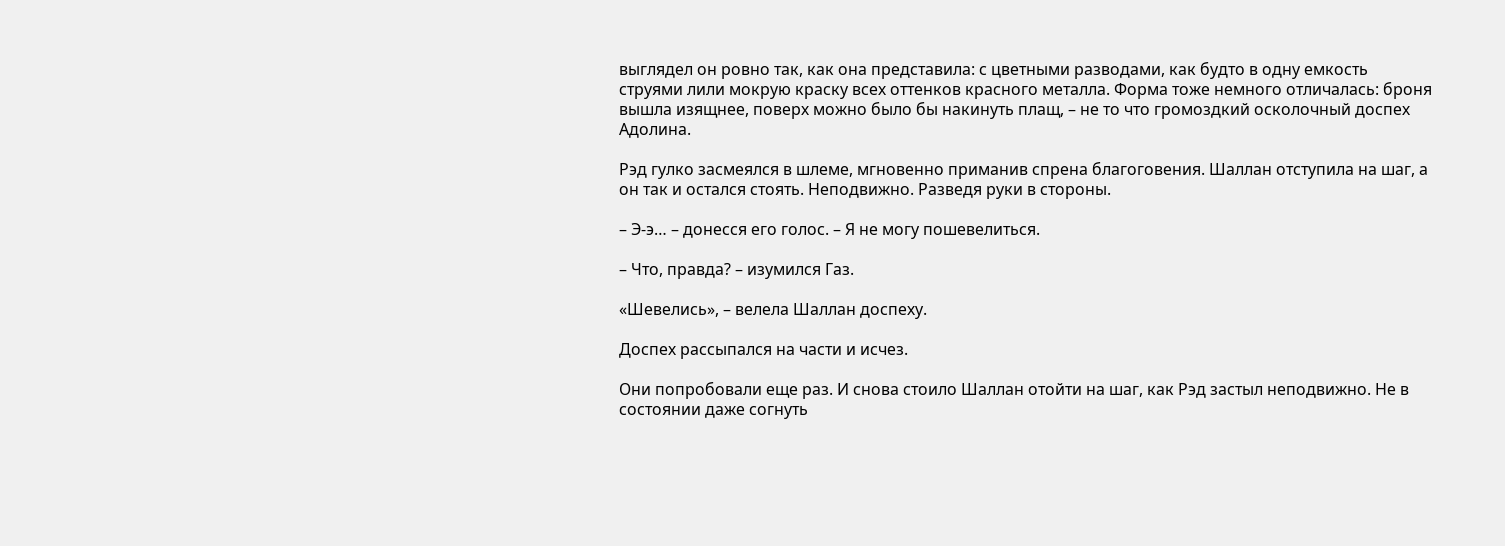выглядел он ровно так, как она представила: с цветными разводами, как будто в одну емкость струями лили мокрую краску всех оттенков красного металла. Форма тоже немного отличалась: броня вышла изящнее, поверх можно было бы накинуть плащ, – не то что громоздкий осколочный доспех Адолина.

Рэд гулко засмеялся в шлеме, мгновенно приманив спрена благоговения. Шаллан отступила на шаг, а он так и остался стоять. Неподвижно. Разведя руки в стороны.

– Э-э… – донесся его голос. – Я не могу пошевелиться.

– Что, правда? – изумился Газ.

«Шевелись», – велела Шаллан доспеху.

Доспех рассыпался на части и исчез.

Они попробовали еще раз. И снова стоило Шаллан отойти на шаг, как Рэд застыл неподвижно. Не в состоянии даже согнуть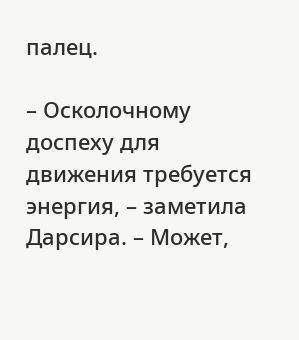палец.

– Осколочному доспеху для движения требуется энергия, – заметила Дарсира. – Может,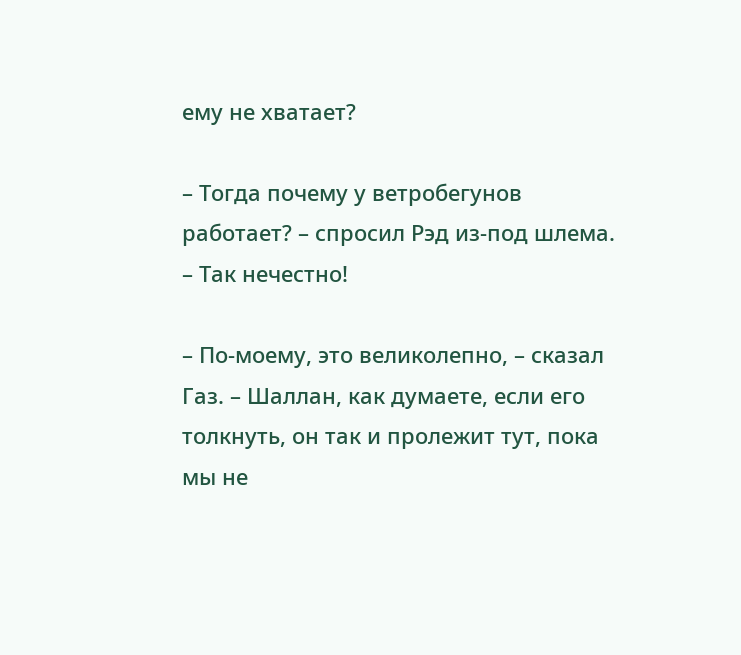ему не хватает?

– Тогда почему у ветробегунов работает? – спросил Рэд из-под шлема. – Так нечестно!

– По-моему, это великолепно, – сказал Газ. – Шаллан, как думаете, если его толкнуть, он так и пролежит тут, пока мы не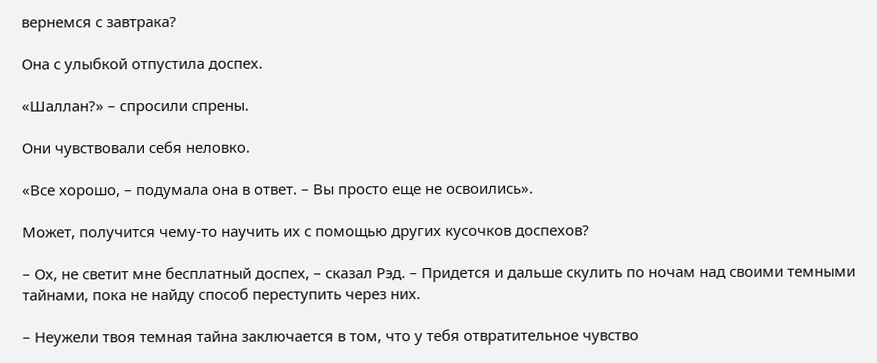вернемся с завтрака?

Она с улыбкой отпустила доспех.

«Шаллан?» – спросили спрены.

Они чувствовали себя неловко.

«Все хорошо, – подумала она в ответ. – Вы просто еще не освоились».

Может, получится чему-то научить их с помощью других кусочков доспехов?

– Ох, не светит мне бесплатный доспех, – сказал Рэд. – Придется и дальше скулить по ночам над своими темными тайнами, пока не найду способ переступить через них.

– Неужели твоя темная тайна заключается в том, что у тебя отвратительное чувство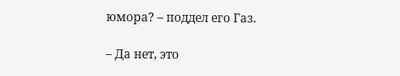юмора? – поддел его Газ.

– Да нет, это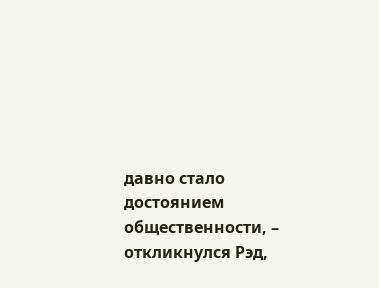давно стало достоянием общественности, – откликнулся Рэд,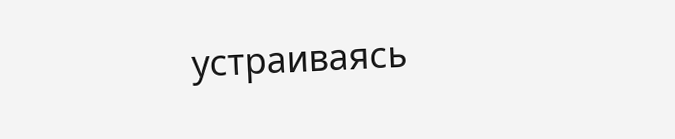устраиваясь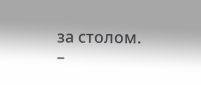за столом. –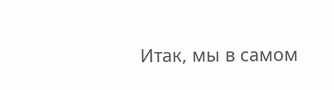Итак, мы в самом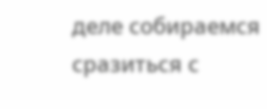деле собираемся сразиться с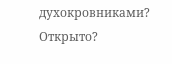духокровниками? Открыто?